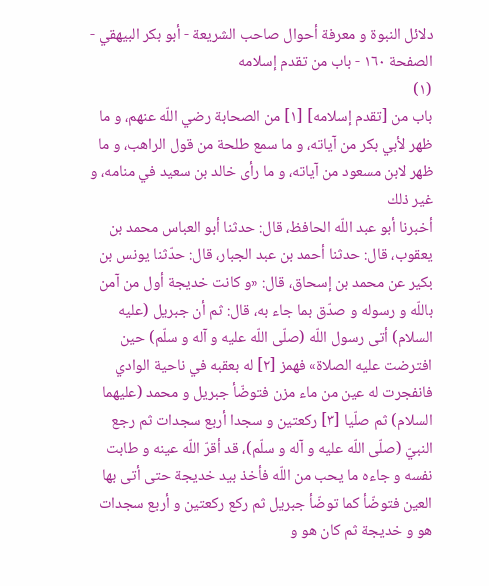دلائل النبوة و معرفة أحوال صاحب الشريعة - أبو بكر البيهقي - الصفحة ١٦٠ - باب من تقدم إسلامه
(١)
باب من [تقدم إسلامه] [١] من الصحابة رضي اللّه عنهم، و ما ظهر لأبي بكر من آياته، و ما سمع طلحة من قول الراهب، و ما ظهر لابن مسعود من آياته، و ما رأى خالد بن سعيد في منامه، و غير ذلك
أخبرنا أبو عبد اللّه الحافظ، قال: حدثنا أبو العباس محمد بن يعقوب، قال: حدثنا أحمد بن عبد الجبار، قال: حدّثنا يونس بن بكير عن محمد بن إسحاق، قال: «و كانت خديجة أول من آمن باللّه و رسوله و صدّق بما جاء به، قال: ثم أن جبريل (عليه السلام) أتى رسول اللّه (صلّى اللّه عليه و آله و سلّم) حين افترضت عليه الصلاة» فهمز [٢] له بعقبه في ناحية الوادي فانفجرت له عين من ماء مزن فتوضّأ جبريل و محمد (عليهما السلام) ثم صلّيا [٣] ركعتين و سجدا أربع سجدات ثم رجع النبيّ (صلّى اللّه عليه و آله و سلّم)، قد أقرّ اللّه عينه و طابت نفسه و جاءه ما يحب من اللّه فأخذ بيد خديجة حتى أتى بها العين فتوضّأ كما توضّأ جبريل ثم ركع ركعتين و أربع سجدات هو و خديجة ثم كان هو و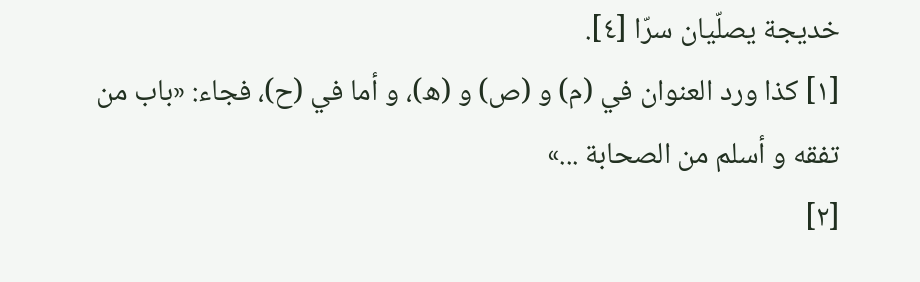خديجة يصلّيان سرّا [٤].
[١] كذا ورد العنوان في (م) و (ص) و (ه)، و أما في (ح)، فجاء: «باب من تفقه و أسلم من الصحابة ...»
[٢]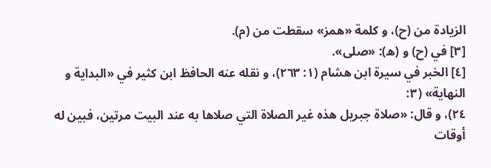الزيادة من (ح)، و كلمة «همز» سقطت من (م).
[٣] في (ح) و (ه): «صلى».
[٤] الخبر في سيرة ابن هشام (١: ٢٦٣)، و نقله عنه الحافظ ابن كثير في «البداية و النهاية» (٣:
٢٤)، و قال: «صلاة جبريل هذه غير الصلاة التي صلاها به عند البيت مرتين، فبين له أوقات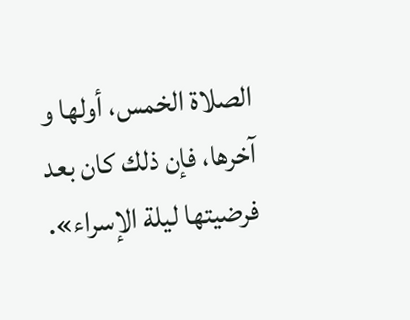الصلاة الخمس، أولها و آخرها، فإن ذلك كان بعد فرضيتها ليلة الإسراء».